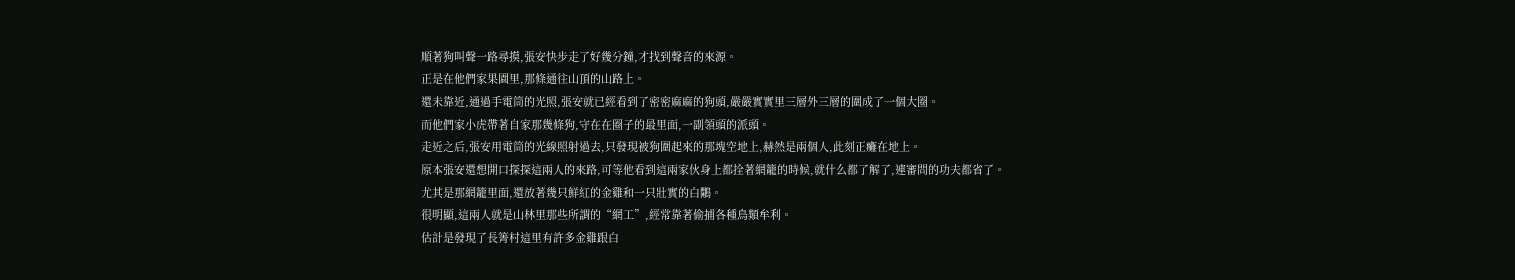順著狗叫聲一路尋摸,張安快步走了好幾分鐘,才找到聲音的來源。
正是在他們家果園里,那條通往山頂的山路上。
還未靠近,通過手電筒的光照,張安就已經看到了密密麻麻的狗頭,嚴嚴實實里三層外三層的圍成了一個大圈。
而他們家小虎帶著自家那幾條狗,守在在圈子的最里面,一副領頭的派頭。
走近之后,張安用電筒的光線照射過去,只發現被狗圍起來的那塊空地上,赫然是兩個人,此刻正癱在地上。
原本張安還想開口探探這兩人的來路,可等他看到這兩家伙身上都拴著網籠的時候,就什么都了解了,連審問的功夫都省了。
尤其是那網籠里面,還放著幾只鮮紅的金雞和一只壯實的白鷴。
很明顯,這兩人就是山林里那些所謂的“網工”,經常靠著偷捕各種鳥類牟利。
估計是發現了長箐村這里有許多金雞跟白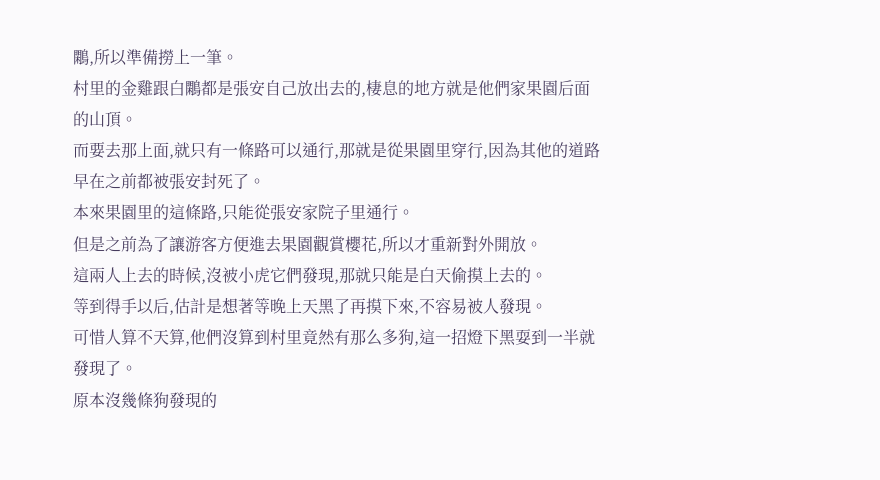鷴,所以準備撈上一筆。
村里的金雞跟白鷴都是張安自己放出去的,棲息的地方就是他們家果園后面的山頂。
而要去那上面,就只有一條路可以通行,那就是從果園里穿行,因為其他的道路早在之前都被張安封死了。
本來果園里的這條路,只能從張安家院子里通行。
但是之前為了讓游客方便進去果園觀賞櫻花,所以才重新對外開放。
這兩人上去的時候,沒被小虎它們發現,那就只能是白天偷摸上去的。
等到得手以后,估計是想著等晚上天黑了再摸下來,不容易被人發現。
可惜人算不天算,他們沒算到村里竟然有那么多狗,這一招燈下黑耍到一半就發現了。
原本沒幾條狗發現的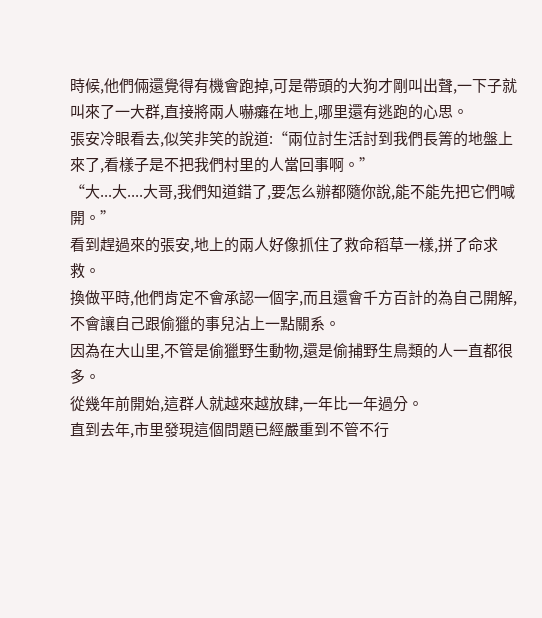時候,他們倆還覺得有機會跑掉,可是帶頭的大狗才剛叫出聲,一下子就叫來了一大群,直接將兩人嚇癱在地上,哪里還有逃跑的心思。
張安冷眼看去,似笑非笑的說道:“兩位討生活討到我們長箐的地盤上來了,看樣子是不把我們村里的人當回事啊。”
“大...大....大哥,我們知道錯了,要怎么辦都隨你說,能不能先把它們喊開。”
看到趕過來的張安,地上的兩人好像抓住了救命稻草一樣,拼了命求救。
換做平時,他們肯定不會承認一個字,而且還會千方百計的為自己開解,不會讓自己跟偷獵的事兒沾上一點關系。
因為在大山里,不管是偷獵野生動物,還是偷捕野生鳥類的人一直都很多。
從幾年前開始,這群人就越來越放肆,一年比一年過分。
直到去年,市里發現這個問題已經嚴重到不管不行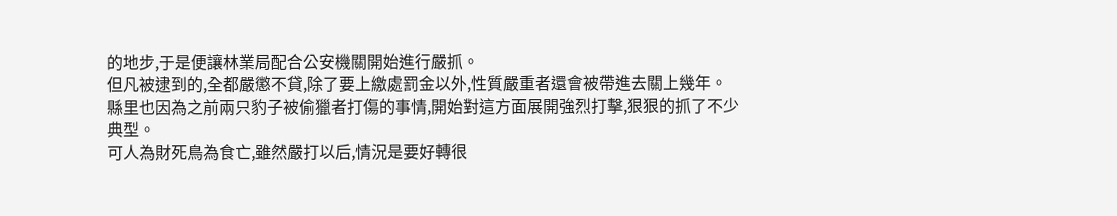的地步,于是便讓林業局配合公安機關開始進行嚴抓。
但凡被逮到的,全都嚴懲不貸,除了要上繳處罰金以外,性質嚴重者還會被帶進去關上幾年。
縣里也因為之前兩只豹子被偷獵者打傷的事情,開始對這方面展開強烈打擊,狠狠的抓了不少典型。
可人為財死鳥為食亡,雖然嚴打以后,情況是要好轉很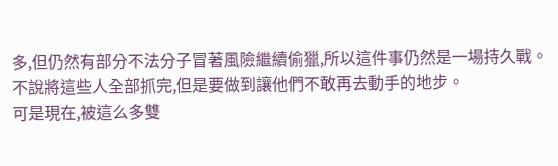多,但仍然有部分不法分子冒著風險繼續偷獵,所以這件事仍然是一場持久戰。
不說將這些人全部抓完,但是要做到讓他們不敢再去動手的地步。
可是現在,被這么多雙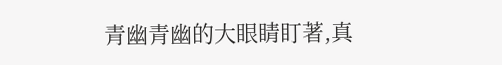青幽青幽的大眼睛盯著,真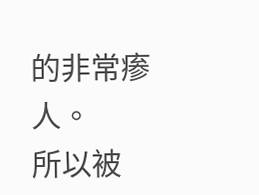的非常瘆人。
所以被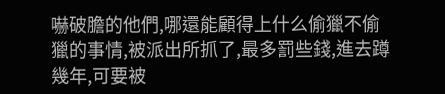嚇破膽的他們,哪還能顧得上什么偷獵不偷獵的事情,被派出所抓了,最多罰些錢,進去蹲幾年,可要被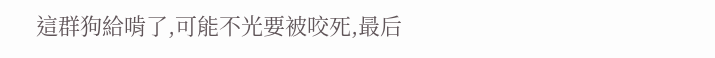這群狗給啃了,可能不光要被咬死,最后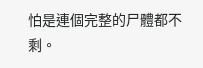怕是連個完整的尸體都不剩。